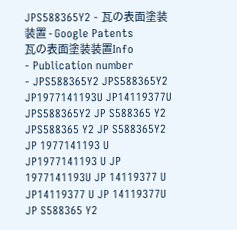JPS588365Y2 - 瓦の表面塗装装置 - Google Patents
瓦の表面塗装装置Info
- Publication number
- JPS588365Y2 JPS588365Y2 JP1977141193U JP14119377U JPS588365Y2 JP S588365 Y2 JPS588365 Y2 JP S588365Y2 JP 1977141193 U JP1977141193 U JP 1977141193U JP 14119377 U JP14119377 U JP 14119377U JP S588365 Y2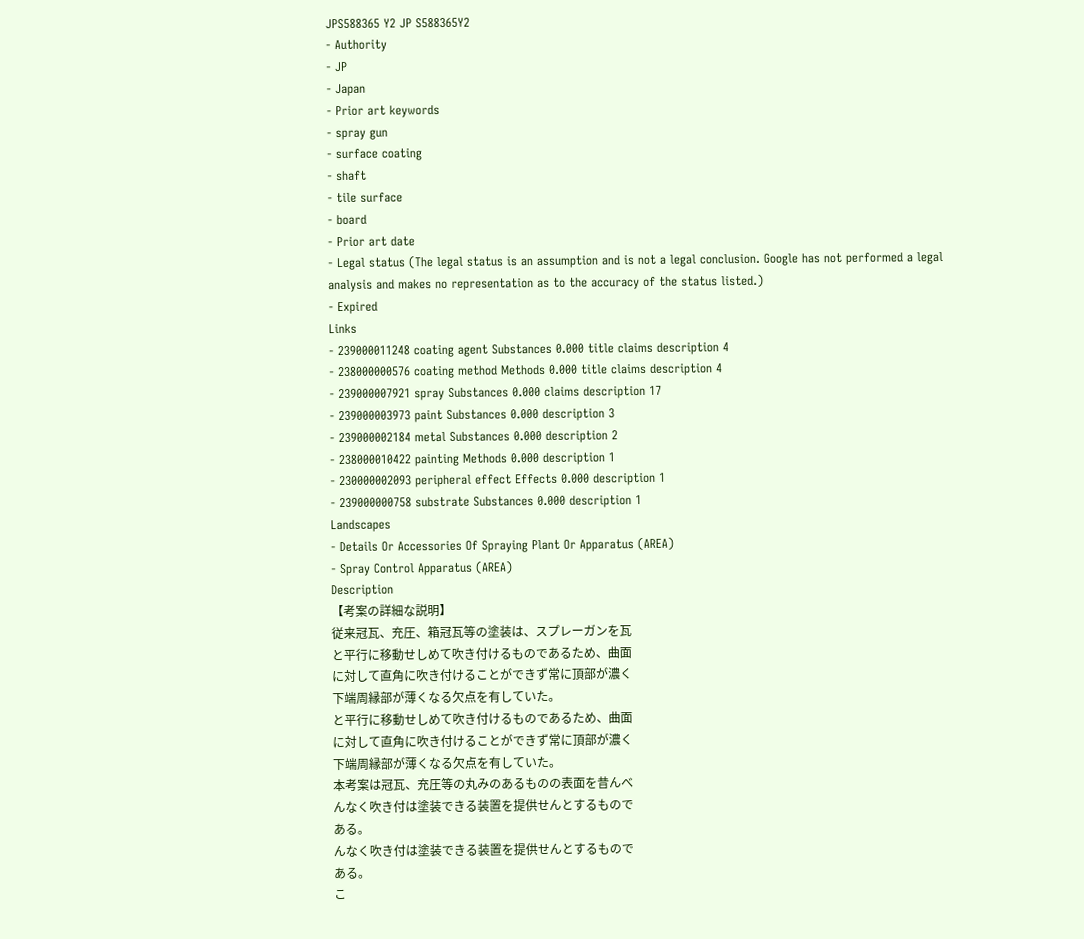JPS588365 Y2 JP S588365Y2
- Authority
- JP
- Japan
- Prior art keywords
- spray gun
- surface coating
- shaft
- tile surface
- board
- Prior art date
- Legal status (The legal status is an assumption and is not a legal conclusion. Google has not performed a legal analysis and makes no representation as to the accuracy of the status listed.)
- Expired
Links
- 239000011248 coating agent Substances 0.000 title claims description 4
- 238000000576 coating method Methods 0.000 title claims description 4
- 239000007921 spray Substances 0.000 claims description 17
- 239000003973 paint Substances 0.000 description 3
- 239000002184 metal Substances 0.000 description 2
- 238000010422 painting Methods 0.000 description 1
- 230000002093 peripheral effect Effects 0.000 description 1
- 239000000758 substrate Substances 0.000 description 1
Landscapes
- Details Or Accessories Of Spraying Plant Or Apparatus (AREA)
- Spray Control Apparatus (AREA)
Description
【考案の詳細な説明】
従来冠瓦、充圧、箱冠瓦等の塗装は、スプレーガンを瓦
と平行に移動せしめて吹き付けるものであるため、曲面
に対して直角に吹き付けることができず常に頂部が濃く
下端周縁部が薄くなる欠点を有していた。
と平行に移動せしめて吹き付けるものであるため、曲面
に対して直角に吹き付けることができず常に頂部が濃く
下端周縁部が薄くなる欠点を有していた。
本考案は冠瓦、充圧等の丸みのあるものの表面を昔んべ
んなく吹き付は塗装できる装置を提供せんとするもので
ある。
んなく吹き付は塗装できる装置を提供せんとするもので
ある。
こ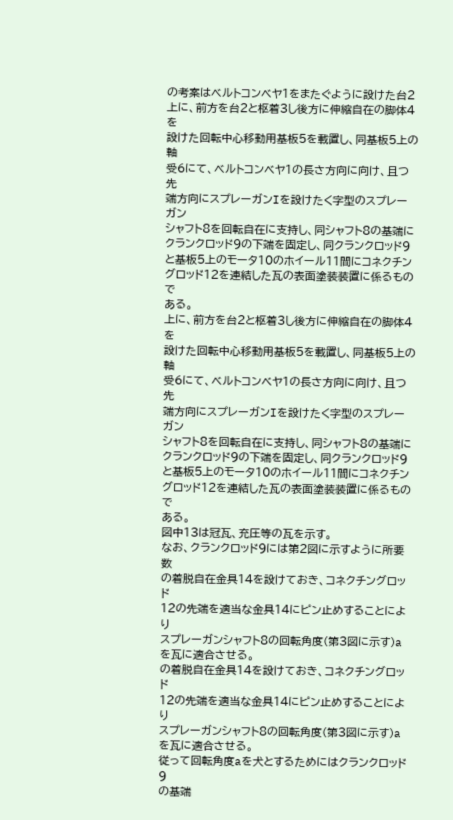の考案はベルトコンベヤ1をまたぐように設けた台2
上に、前方を台2と枢着3し後方に伸縮自在の脚体4を
設けた回転中心移動用基板5を載置し、同基板5上の軸
受6にて、ベルトコンベヤ1の長さ方向に向け、且つ先
端方向にスプレーガンIを設けたく字型のスプレーガン
シャフト8を回転自在に支持し、同シャフト8の基端に
クランクロッド9の下端を固定し、同クランクロッド9
と基板5上のモータ10のホイール11間にコネクチン
グロッド12を連結した瓦の表面塗装装置に係るもので
ある。
上に、前方を台2と枢着3し後方に伸縮自在の脚体4を
設けた回転中心移動用基板5を載置し、同基板5上の軸
受6にて、ベルトコンベヤ1の長さ方向に向け、且つ先
端方向にスプレーガンIを設けたく字型のスプレーガン
シャフト8を回転自在に支持し、同シャフト8の基端に
クランクロッド9の下端を固定し、同クランクロッド9
と基板5上のモータ10のホイール11間にコネクチン
グロッド12を連結した瓦の表面塗装装置に係るもので
ある。
図中13は冠瓦、充圧等の瓦を示す。
なお、クランクロッド9には第2図に示すように所要数
の着脱自在金具14を設けておき、コネクチングロッド
12の先端を適当な金具14にピン止めすることにより
スプレーガンシャフト8の回転角度(第3図に示す)a
を瓦に適合させる。
の着脱自在金具14を設けておき、コネクチングロッド
12の先端を適当な金具14にピン止めすることにより
スプレーガンシャフト8の回転角度(第3図に示す)a
を瓦に適合させる。
従って回転角度aを犬とするためにはクランクロッド9
の基端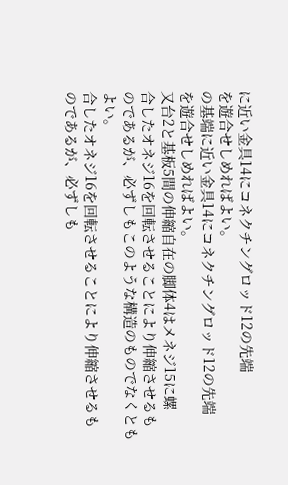に近い金具14にコネクチングロッド12の先端
を遊合せしめればよい。
の基端に近い金具14にコネクチングロッド12の先端
を遊合せしめればよい。
又台2と基板5間の伸縮自在の脚体4はメネジ15に螺
合したオネジ16を回転させることにより伸縮させるも
のであるが、必ずしもこのような構造のものでなくとも
よい。
合したオネジ16を回転させることにより伸縮させるも
のであるが、必ずしも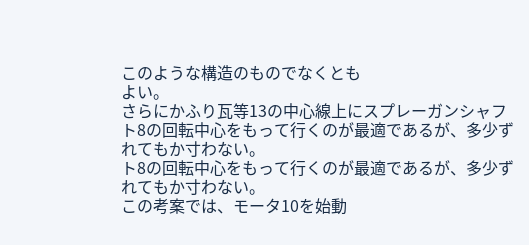このような構造のものでなくとも
よい。
さらにかふり瓦等13の中心線上にスプレーガンシャフ
ト8の回転中心をもって行くのが最適であるが、多少ず
れてもか寸わない。
ト8の回転中心をもって行くのが最適であるが、多少ず
れてもか寸わない。
この考案では、モータ10を始動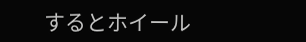するとホイール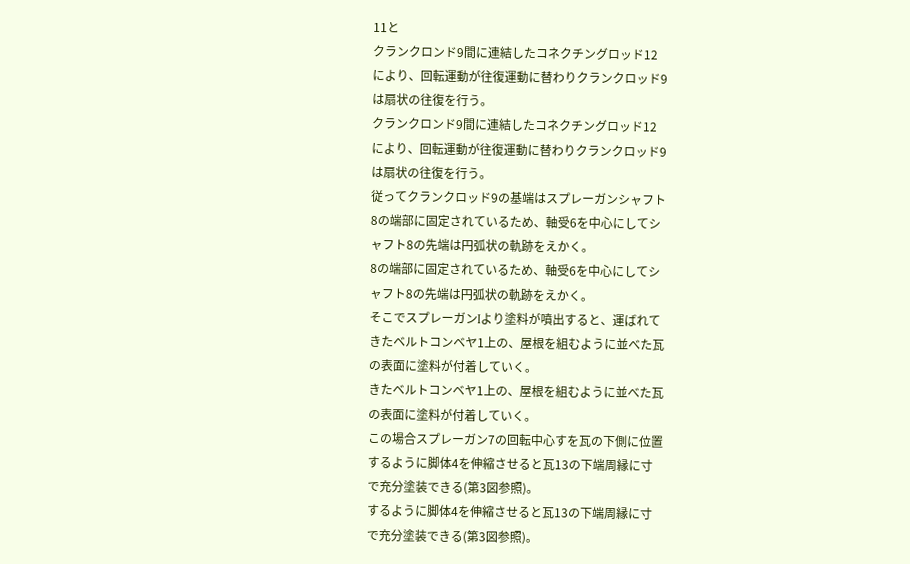11と
クランクロンド9間に連結したコネクチングロッド12
により、回転運動が往復運動に替わりクランクロッド9
は扇状の往復を行う。
クランクロンド9間に連結したコネクチングロッド12
により、回転運動が往復運動に替わりクランクロッド9
は扇状の往復を行う。
従ってクランクロッド9の基端はスプレーガンシャフト
8の端部に固定されているため、軸受6を中心にしてシ
ャフト8の先端は円弧状の軌跡をえかく。
8の端部に固定されているため、軸受6を中心にしてシ
ャフト8の先端は円弧状の軌跡をえかく。
そこでスプレーガンIより塗料が噴出すると、運ばれて
きたベルトコンベヤ1上の、屋根を組むように並べた瓦
の表面に塗料が付着していく。
きたベルトコンベヤ1上の、屋根を組むように並べた瓦
の表面に塗料が付着していく。
この場合スプレーガン7の回転中心すを瓦の下側に位置
するように脚体4を伸縮させると瓦13の下端周縁に寸
で充分塗装できる(第3図参照)。
するように脚体4を伸縮させると瓦13の下端周縁に寸
で充分塗装できる(第3図参照)。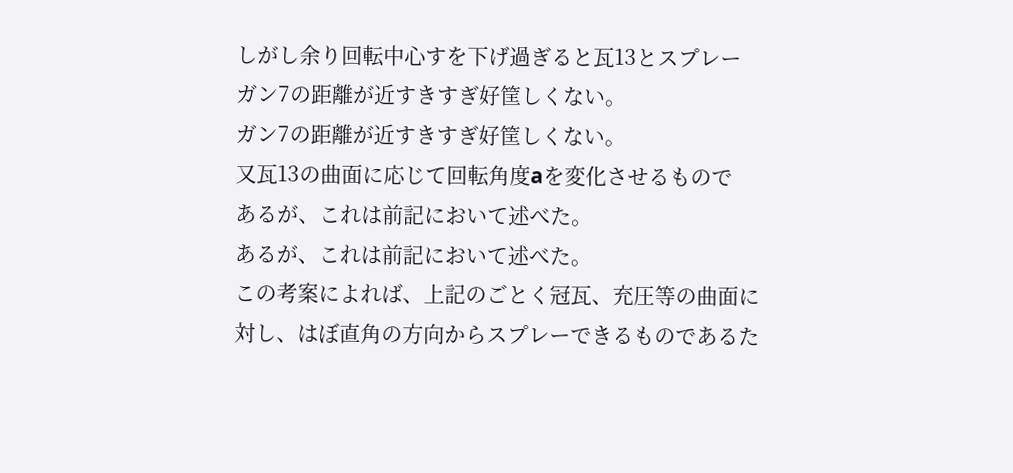しがし余り回転中心すを下げ過ぎると瓦13とスプレー
ガン7の距離が近すきすぎ好筐しくない。
ガン7の距離が近すきすぎ好筐しくない。
又瓦13の曲面に応じて回転角度aを変化させるもので
あるが、これは前記において述べた。
あるが、これは前記において述べた。
この考案によれば、上記のごとく冠瓦、充圧等の曲面に
対し、はぼ直角の方向からスプレーできるものであるた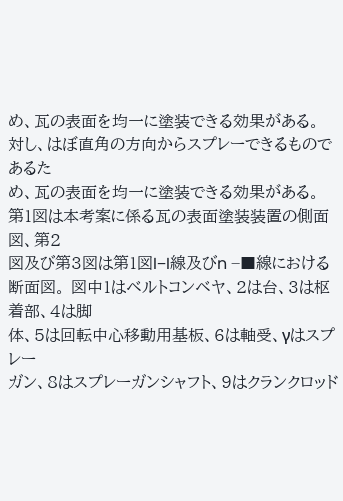め、瓦の表面を均一に塗装できる効果がある。
対し、はぼ直角の方向からスプレーできるものであるた
め、瓦の表面を均一に塗装できる効果がある。
第1図は本考案に係る瓦の表面塗装装置の側面図、第2
図及び第3図は第1図I−I線及びn −■線における
断面図。 図中1はベルトコンベヤ、2は台、3は枢着部、4は脚
体、5は回転中心移動用基板、6は軸受、γはスプレー
ガン、8はスプレーガンシャフト、9はクランクロッド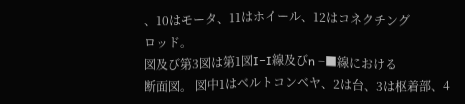、10はモータ、11はホイール、12はコネクチング
ロッド。
図及び第3図は第1図I−I線及びn −■線における
断面図。 図中1はベルトコンベヤ、2は台、3は枢着部、4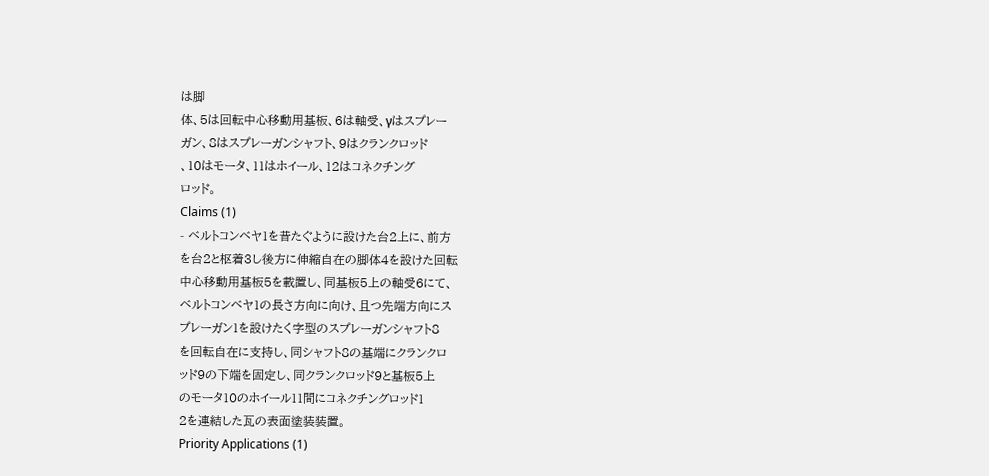は脚
体、5は回転中心移動用基板、6は軸受、γはスプレー
ガン、8はスプレーガンシャフト、9はクランクロッド
、10はモータ、11はホイール、12はコネクチング
ロッド。
Claims (1)
- ベルトコンベヤ1を昔たぐように設けた台2上に、前方
を台2と枢着3し後方に伸縮自在の脚体4を設けた回転
中心移動用基板5を載置し、同基板5上の軸受6にて、
ベルトコンベヤ1の長さ方向に向け、且つ先端方向にス
プレーガン1を設けたく字型のスプレーガンシャフト8
を回転自在に支持し、同シャフト8の基端にクランクロ
ッド9の下端を固定し、同クランクロッド9と基板5上
のモータ10のホイール11間にコネクチングロッド1
2を連結した瓦の表面塗装装置。
Priority Applications (1)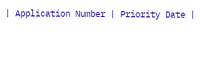| Application Number | Priority Date |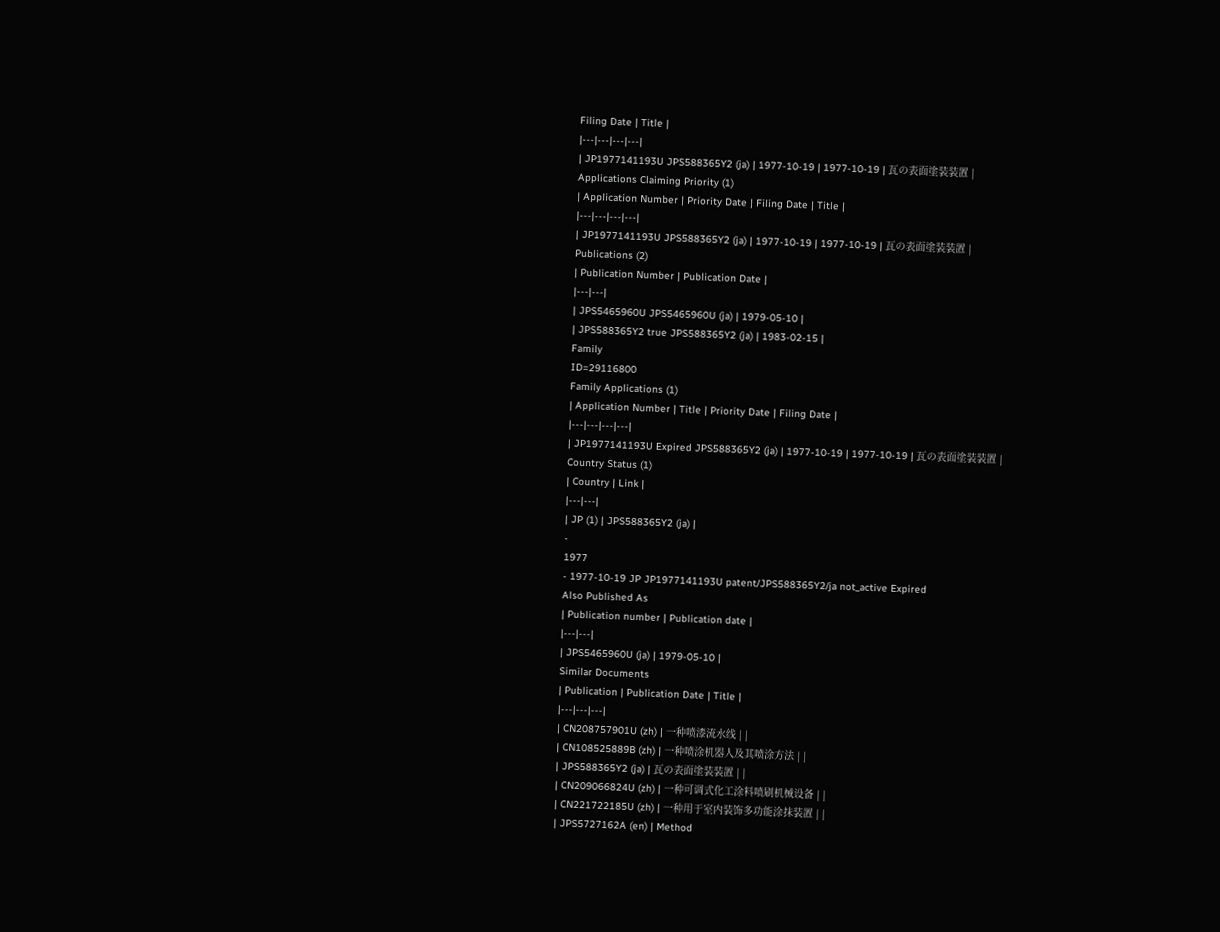Filing Date | Title |
|---|---|---|---|
| JP1977141193U JPS588365Y2 (ja) | 1977-10-19 | 1977-10-19 | 瓦の表面塗装装置 |
Applications Claiming Priority (1)
| Application Number | Priority Date | Filing Date | Title |
|---|---|---|---|
| JP1977141193U JPS588365Y2 (ja) | 1977-10-19 | 1977-10-19 | 瓦の表面塗装装置 |
Publications (2)
| Publication Number | Publication Date |
|---|---|
| JPS5465960U JPS5465960U (ja) | 1979-05-10 |
| JPS588365Y2 true JPS588365Y2 (ja) | 1983-02-15 |
Family
ID=29116800
Family Applications (1)
| Application Number | Title | Priority Date | Filing Date |
|---|---|---|---|
| JP1977141193U Expired JPS588365Y2 (ja) | 1977-10-19 | 1977-10-19 | 瓦の表面塗装装置 |
Country Status (1)
| Country | Link |
|---|---|
| JP (1) | JPS588365Y2 (ja) |
-
1977
- 1977-10-19 JP JP1977141193U patent/JPS588365Y2/ja not_active Expired
Also Published As
| Publication number | Publication date |
|---|---|
| JPS5465960U (ja) | 1979-05-10 |
Similar Documents
| Publication | Publication Date | Title |
|---|---|---|
| CN208757901U (zh) | 一种喷漆流水线 | |
| CN108525889B (zh) | 一种喷涂机器人及其喷涂方法 | |
| JPS588365Y2 (ja) | 瓦の表面塗装装置 | |
| CN209066824U (zh) | 一种可调式化工涂料喷刷机械设备 | |
| CN221722185U (zh) | 一种用于室内装饰多功能涂抹装置 | |
| JPS5727162A (en) | Method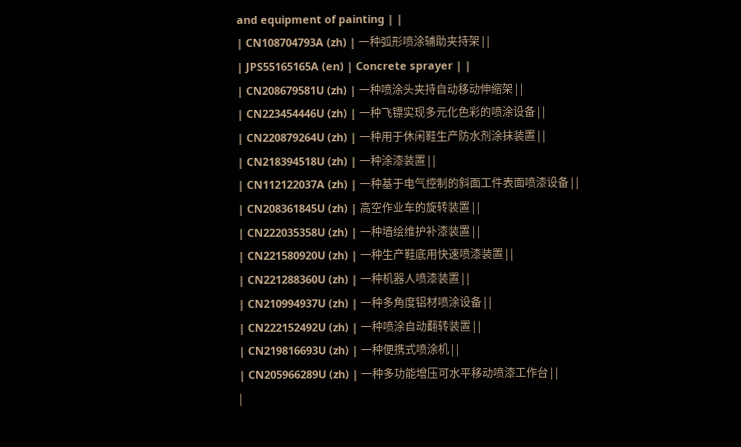and equipment of painting | |
| CN108704793A (zh) | 一种弧形喷涂辅助夹持架 | |
| JPS55165165A (en) | Concrete sprayer | |
| CN208679581U (zh) | 一种喷涂头夹持自动移动伸缩架 | |
| CN223454446U (zh) | 一种飞镖实现多元化色彩的喷涂设备 | |
| CN220879264U (zh) | 一种用于休闲鞋生产防水剂涂抹装置 | |
| CN218394518U (zh) | 一种涂漆装置 | |
| CN112122037A (zh) | 一种基于电气控制的斜面工件表面喷漆设备 | |
| CN208361845U (zh) | 高空作业车的旋转装置 | |
| CN222035358U (zh) | 一种墙绘维护补漆装置 | |
| CN221580920U (zh) | 一种生产鞋底用快速喷漆装置 | |
| CN221288360U (zh) | 一种机器人喷漆装置 | |
| CN210994937U (zh) | 一种多角度铝材喷涂设备 | |
| CN222152492U (zh) | 一种喷涂自动翻转装置 | |
| CN219816693U (zh) | 一种便携式喷涂机 | |
| CN205966289U (zh) | 一种多功能增压可水平移动喷漆工作台 | |
|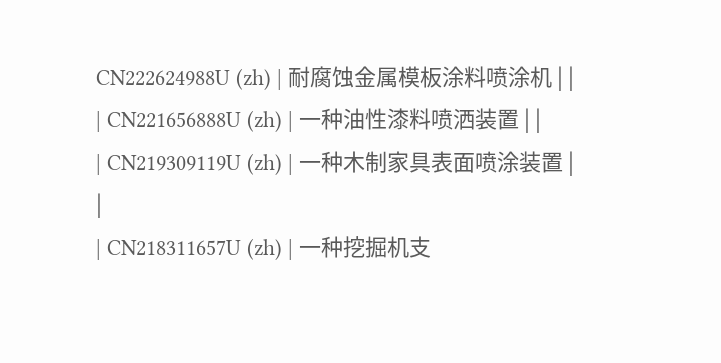CN222624988U (zh) | 耐腐蚀金属模板涂料喷涂机 | |
| CN221656888U (zh) | 一种油性漆料喷洒装置 | |
| CN219309119U (zh) | 一种木制家具表面喷涂装置 | |
| CN218311657U (zh) | 一种挖掘机支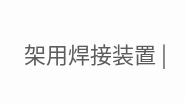架用焊接装置 |